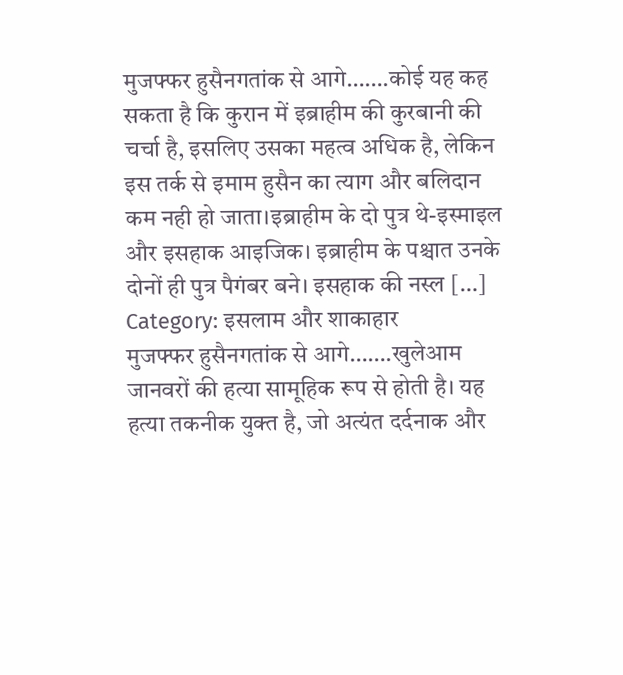मुजफ्फर हुसैनगतांक से आगे…….कोई यह कह सकता है कि कुरान में इब्राहीम की कुरबानी की चर्चा है, इसलिए उसका महत्व अधिक है, लेकिन इस तर्क से इमाम हुसैन का त्याग और बलिदान कम नही हो जाता।इब्राहीम के दो पुत्र थे-इस्माइल और इसहाक आइजिक। इब्राहीम के पश्चात उनके दोनों ही पुत्र पैगंबर बने। इसहाक की नस्ल […]
Category: इसलाम और शाकाहार
मुजफ्फर हुसैनगतांक से आगे…….खुलेआम जानवरों की हत्या सामूहिक रूप से होती है। यह हत्या तकनीक युक्त है, जो अत्यंत दर्दनाक और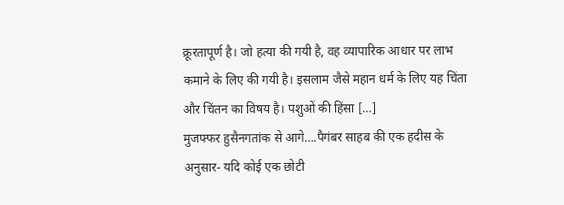क्रूरतापूर्ण है। जो हत्या की गयी है, वह व्यापारिक आधार पर लाभ कमाने के लिए की गयी है। इसलाम जैसे महान धर्म के लिए यह चिंता और चिंतन का विषय है। पशुओं की हिंसा […]
मुजफ्फर हुसैनगतांक से आगे….पैगंबर साहब की एक हदीस के अनुसार- यदि कोई एक छोटी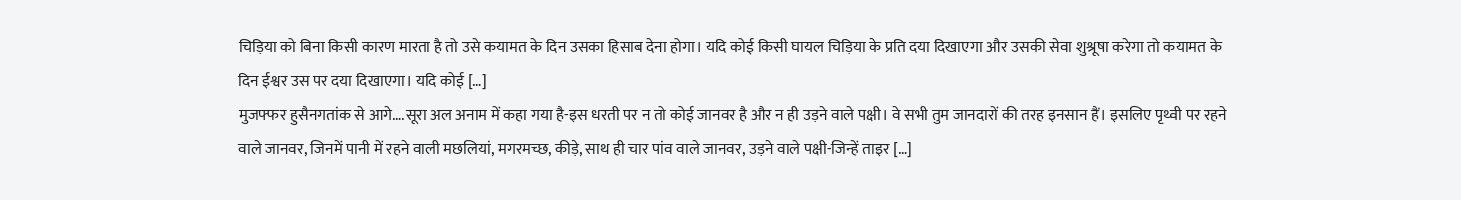चिड़िया को बिना किसी कारण मारता है तो उसे कयामत के दिन उसका हिसाब देना होगा। यदि कोई किसी घायल चिड़िया के प्रति दया दिखाएगा और उसकी सेवा शुश्रूषा करेगा तो कयामत के दिन ईश्वर उस पर दया दिखाएगा। यदि कोई […]
मुजफ्फर हुसैनगतांक से आगे….सूरा अल अनाम में कहा गया है-इस धरती पर न तो कोई जानवर है और न ही उड़ने वाले पक्षी। वे सभी तुम जानदारों की तरह इनसान हैं। इसलिए पृथ्वी पर रहने वाले जानवर, जिनमें पानी में रहने वाली मछलियां, मगरमच्छ, कीड़े, साथ ही चार पांव वाले जानवर, उड़ने वाले पक्षी-जिन्हें ताइर […]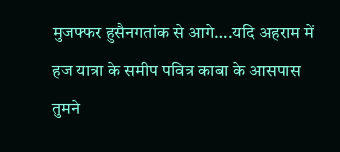मुजफ्फर हुसैनगतांक से आगे….यदि अहराम में हज यात्रा के समीप पवित्र काबा के आसपास तुमने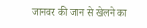जानवर की जान से खेलने का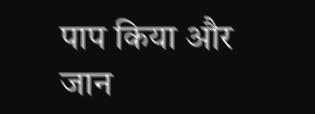पाप किया और जान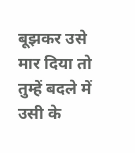बूझकर उसे मार दिया तो तुम्हें बदले में उसी के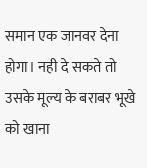समान एक जानवर देना होगा। नही दे सकते तो उसके मूल्य के बराबर भूखे को खाना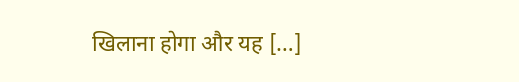खिलाना होगा और यह […]